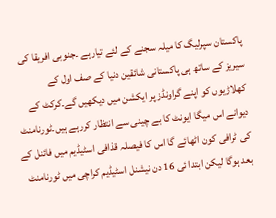پاکستان سپرلیگ کا میلہ سجنے کے لئے تیارہے ۔جنوبی افریقا کی سیریز کے ساتھ ہی پاکستانی شائقین دنیا کے صف اول کے کھلاڑیوں کو اپنے گراونڈز پر ایکشن میں دیکھیں گے۔کرکٹ کے دیوانے اس میگا ایونٹ کا بے چینی سے انتظار کررہے ہیں۔ٹورنامنٹ کی ٹرافی کون اٹھائے گا اس کا فیصلہ قذافی اسٹیڈیم میں فائنل کے بعد ہوگا لیکن ابتدا ئی 16 دن نیشنل اسٹیڈیم کراچی میں ٹورنامنٹ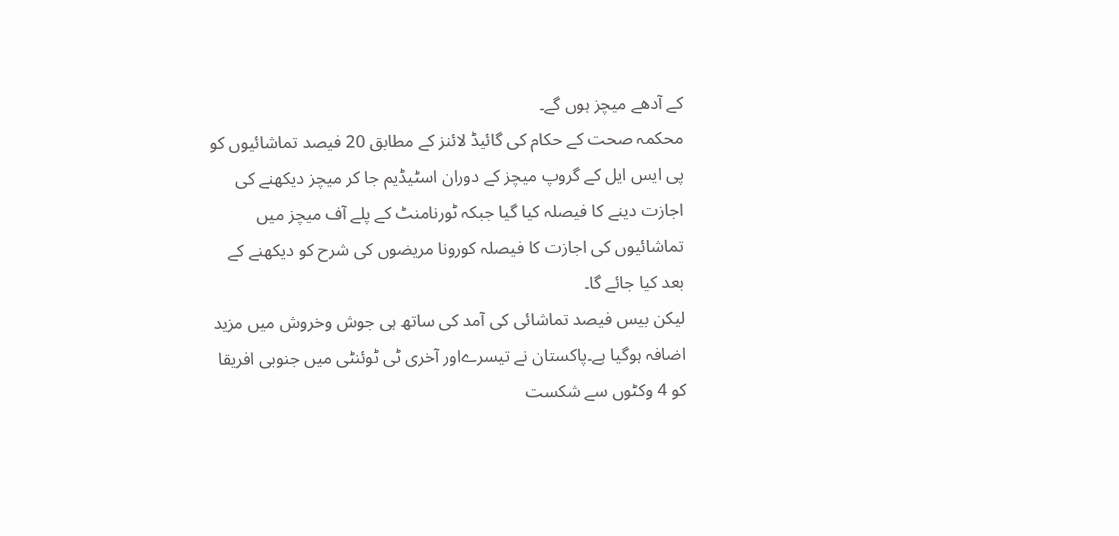کے آدھے میچز ہوں گے۔
محکمہ صحت کے حکام کی گائیڈ لائنز کے مطابق 20 فیصد تماشائیوں کو پی ایس ایل کے گروپ میچز کے دوران اسٹیڈیم جا کر میچز دیکھنے کی اجازت دینے کا فیصلہ کیا گیا جبکہ ٹورنامنٹ کے پلے آف میچز میں تماشائیوں کی اجازت کا فیصلہ کورونا مریضوں کی شرح کو دیکھنے کے بعد کیا جائے گا۔
لیکن بیس فیصد تماشائی کی آمد کی ساتھ ہی جوش وخروش میں مزید اضافہ ہوگیا ہے۔پاکستان نے تیسرےاور آخری ٹی ٹوئنٹی میں جنوبی افریقا کو 4 وکٹوں سے شکست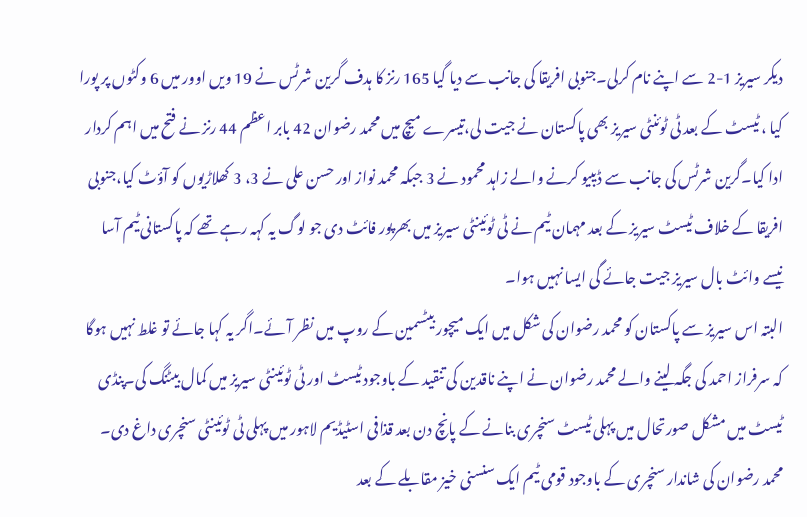دیکر سیریز 1-2 سے اپنے نام کرلی۔جنوبی افریقا کی جانب سے دیا گیا 165 رنز کا ہدف گرین شرٹس نے 19 ویں اوور میں 6 وکٹوں پر پورا کیا ، ٹیسٹ کے بعد ٹی ٹوئنٹی سیریز بھی پاکستان نے جیت لی،تیسرے میچ میں محمد رضوان 42 بابر اعظم 44 رنز نے فتح میں اہم کردار ادا کیا۔گرین شرٹس کی جانب سے ڈیبیو کرنے والے زاہد محمود نے 3 جبکہ محمد نواز اور حسن علی نے 3، 3 کھلاڑیوں کو آؤٹ کیا،جنوبی افریقا کے خلاف ٹیسٹ سیریز کے بعد مہمان ٹیم نے ٹی ٹوئینٹی سیریز میں بھرپور فائٹ دی جو لوگ یہ کہہ رہے تھے کہ پاکستانی ٹیم آسا نیسے وائٹ بال سیریز جیت جائے گی ایسا نہیں ہوا۔
البتہ اس سیریز سے پاکستان کو محمد رضوان کی شکل میں ایک میچور بیٹسمین کے روپ میں نظر آئے۔اگر یہ کہا جائے تو غلط نہیں ہوگا کہ سرفراز احمد کی جگہ لینے والے محمد رضوان نے اپنے ناقدین کی تنقید کے باوجود ٹیسٹ اور ٹی ٹوئینٹی سیریز میں کمال بیٹنگ کی۔پنڈی ٹیسٹ میں مشکل صورتحال میں پہلی ٹیسٹ سنچری بنانے کے پانچ دن بعد قذافی اسٹیڈیم لاہور میں پہلی ٹی ٹوئینٹی سنچری داغ دی۔
محمد رضوان کی شاندار سنچری کے باوجود قومی ٹیم ایک سنسنی خیز مقابلے کے بعد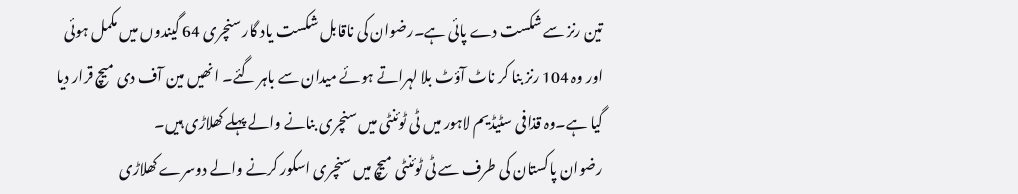تین رنز سے شکست دے پائی ہے۔رضوان کی ناقابل شکست یاد گار سنچری 64 گیندوں میں مکمل ہوئی اور وہ 104 رنز بنا کر ناٹ آؤٹ بلا لہراتے ہوئے میدان سے باہر گئے۔ انھیں مین آف دی میچ قرار دیا گیا ہے۔وہ قذافی سٹیڈیم لاہور میں ٹی ٹوئنٹی میں سنچری بنانے والے پہلے کھلاڑی ہیں۔
رضوان پاکستان کی طرف سے ٹی ٹوئنٹی میچ میں سنچری اسکور کرنے والے دوسرے کھلاڑی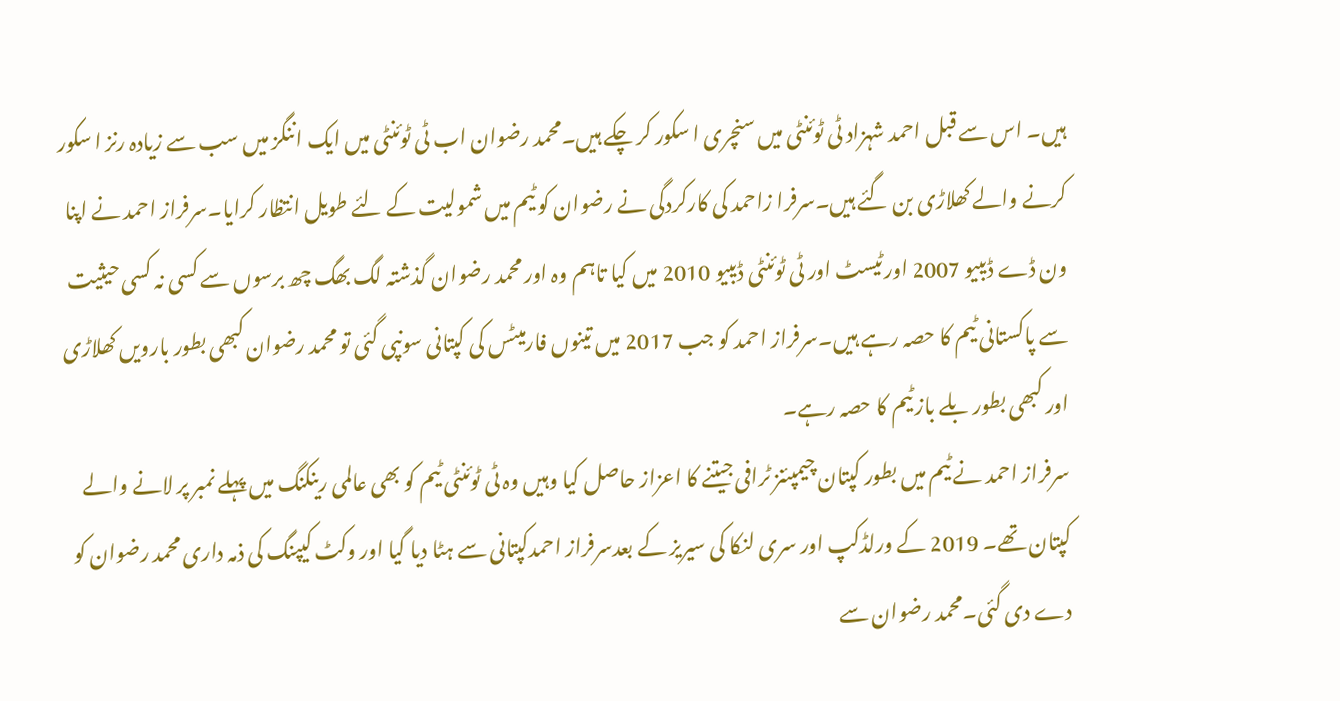ہیں۔ اس سے قبل احمد شہزاد ٹی ٹوئنٹی میں سنچری ا سکور کر چکے ہیں۔محمد رضوان اب ٹی ٹوئنٹی میں ایک اننگز میں سب سے زیادہ رنز ا سکور کرنے والے کھلاڑی بن گئے ہیں۔سرفرا زاحمد کی کارکردگی نے رضوان کو ٹیم میں شمولیت کے لئے طویل انتظار کرایا۔سرفراز احمد نے اپنا ون ڈے ڈیبیو 2007 اور ٹیسٹ اور ٹی ٹوئنٹی ڈیبیو 2010 میں کیا تاہم وہ اور محمد رضوان گذشتہ لگ بھگ چھ برسوں سے کسی نہ کسی حیثیت سے پاکستانی ٹیم کا حصہ رہے ہیں۔سرفراز احمد کو جب 2017 میں تینوں فارمیٹس کی کپتانی سونپی گئی تو محمد رضوان کبھی بطور بارویں کھلاڑی اور کبھی بطور بلے باز ٹیم کا حصہ رہے۔
سرفراز احمد نے ٹیم میں بطور کپتان چیمپئنز ٹرافی جیتنے کا اعزاز حاصل کیا وہیں وہ ٹی ٹوئنٹی ٹیم کو بھی عالمی رینکنگ میں پہلے نمبر پر لانے والے کپتان تھے۔ 2019 کے ورلڈکپ اور سری لنکا کی سیریز کے بعدسرفراز احمدکپتانی سے ہٹا دیا گیا اور وکٹ کیپنگ کی ذمہ داری محمد رضوان کو دے دی گئی۔محمد رضوان سے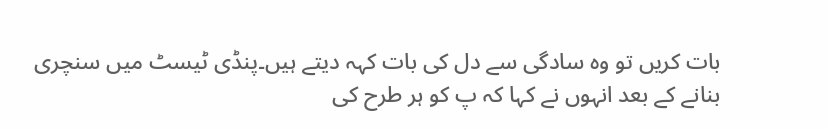بات کریں تو وہ سادگی سے دل کی بات کہہ دیتے ہیں۔پنڈی ٹیسٹ میں سنچری بنانے کے بعد انہوں نے کہا کہ پ کو ہر طرح کی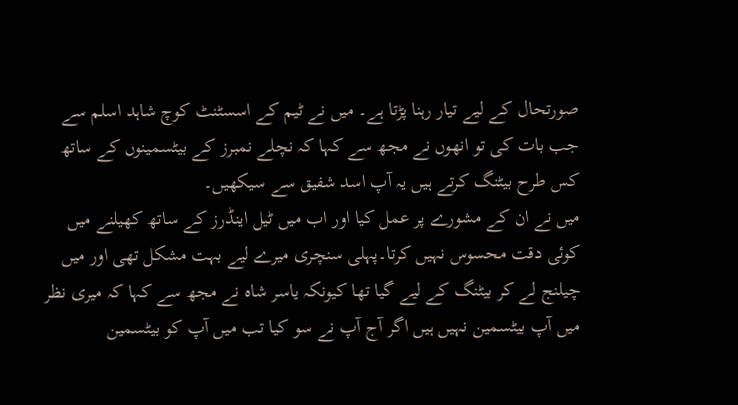صورتحال کے لیے تیار رہنا پڑتا ہے۔ میں نے ٹیم کے اسسٹنٹ کوچ شاہد اسلم سے جب بات کی تو انھوں نے مجھ سے کہا کہ نچلے نمبرز کے بیٹسمینوں کے ساتھ کس طرح بیٹنگ کرتے ہیں یہ آپ اسد شفیق سے سیکھیں۔
میں نے ان کے مشورے پر عمل کیا اور اب میں ٹیل اینڈرز کے ساتھ کھیلنے میں کوئی دقت محسوس نہیں کرتا۔پہلی سنچری میرے لیے بہت مشکل تھی اور میں چیلنج لے کر بیٹنگ کے لیے گیا تھا کیونکہ یاسر شاہ نے مجھ سے کہا کہ میری نظر میں آپ بیٹسمین نہیں ہیں اگر آج آپ نے سو کیا تب میں آپ کو بیٹسمین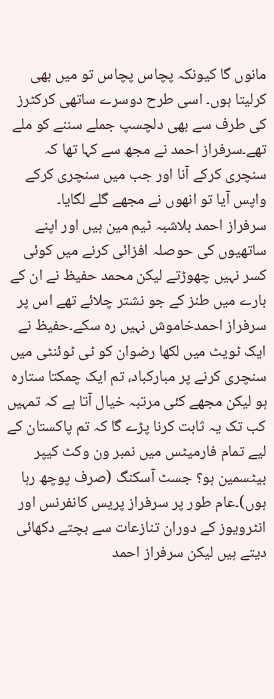مانوں گا کیونکہ پچاس پچاس تو میں بھی کرلیتا ہوں۔ اسی طرح دوسرے ساتھی کرکٹرز کی طرف سے بھی دلچسپ جملے سننے کو ملے تھے۔سرفراز احمد نے مجھ سے کہا تھا کہ سنچری کرکے آنا اور جب میں سنچری کرکے واپس آیا تو انھوں نے مجھے گلے لگایا۔
سرفراز احمد بلاشبہ ٹیم مین ہیں اور اپنے ساتھیوں کی حوصلہ افزائی کرنے میں کوئی کسر نہیں چھوڑتے لیکن محمد حفیظ نے ان کے بارے میں طنز کے جو نشتر چلائے تھے اس پر سرفراز احمدخاموش نہیں رہ سکے۔حفیظ نے ایک ٹویٹ میں لکھا رضوان کو ٹی ٹوئنٹی میں سنچری کرنے پر مبارکباد، تم ایک چمکتا ستارہ ہو لیکن مجھے کئی مرتبہ خیال آتا ہے کہ تمہیں کب تک یہ ثابت کرنا پڑے گا کہ تم پاکستان کے لیے تمام فارمیٹس میں نمبر ون وکٹ کیپر بیٹسمین ہو؟ جسٹ آسکنگ (صرف پوچھ رہا ہوں)۔عام طور پر سرفراز پریس کانفرنس اور انٹرویوز کے دوران تنازعات سے بچتے دکھائی دیتے ہیں لیکن سرفراز احمد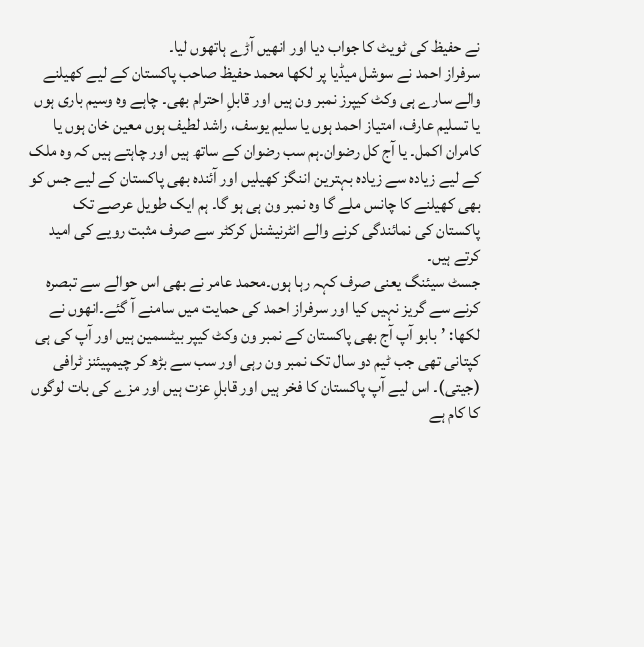نے حفیظ کی ٹویٹ کا جواب دیا اور انھیں آڑے ہاتھوں لیا۔
سرفراز احمد نے سوشل میڈیا پر لکھا محمد حفیظ صاحب پاکستان کے لیے کھیلنے والے سارے ہی وکٹ کیپرز نمبر ون ہیں اور قابلِ احترام بھی۔ چاہے وہ وسیم باری ہوں یا تسلیم عارف، امتیاز احمد ہوں یا سلیم یوسف، راشد لطیف ہوں معین خان ہوں یا کامران اکمل۔ یا آج کل رضوان۔ہم سب رضوان کے ساتھ ہیں اور چاہتے ہیں کہ وہ ملک کے لیے زیادہ سے زیادہ بہترین اننگز کھیلیں اور آئندہ بھی پاکستان کے لیے جس کو بھی کھیلنے کا چانس ملے گا وہ نمبر ون ہی ہو گا۔ ہم ایک طویل عرصے تک پاکستان کی نمائندگی کرنے والے انٹرنیشنل کرکٹر سے صرف مثبت رویے کی امید کرتے ہیں۔
جسٹ سیئنگ یعنی صرف کہہ رہا ہوں۔محمد عامر نے بھی اس حوالے سے تبصرہ کرنے سے گریز نہیں کیا اور سرفراز احمد کی حمایت میں سامنے آ گئے۔انھوں نے لکھا: ’بابو آپ آج بھی پاکستان کے نمبر ون وکٹ کیپر بیٹسمین ہیں اور آپ کی ہی کپتانی تھی جب ٹیم دو سال تک نمبر ون رہی اور سب سے بڑھ کر چیمپیئنز ٹرافی (جیتی)۔ اس لیے آپ پاکستان کا فخر ہیں اور قابلِ عزت ہیں اور مزے کی بات لوگوں کا کام ہے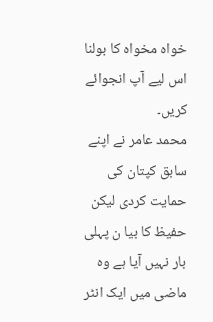خواہ مخواہ کا بولنا اس لیے آپ انجوائے کریں۔
محمد عامر نے اپنے سابق کپتان کی حمایت کردی لیکن حفیظ کا بیا ن پہلی بار نہیں آیا ہے وہ ماضی میں ایک انٹر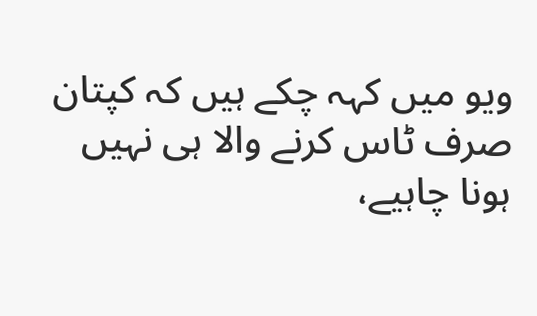ویو میں کہہ چکے ہیں کہ کپتان صرف ٹاس کرنے والا ہی نہیں ہونا چاہیے،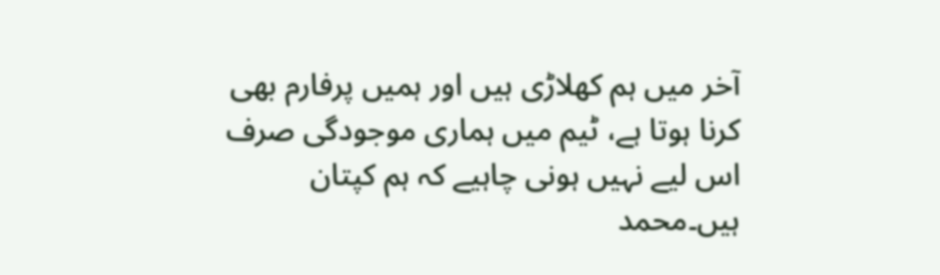آخر میں ہم کھلاڑی ہیں اور ہمیں پرفارم بھی کرنا ہوتا ہے، ٹیم میں ہماری موجودگی صرف اس لیے نہیں ہونی چاہیے کہ ہم کپتان ہیں۔محمد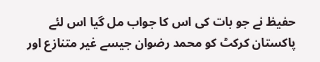حفیظ نے جو بات کی اس کا جواب مل گیا اس لئے پاکستان کرکٹ کو محمد رضوان جیسے غیر متنازع اور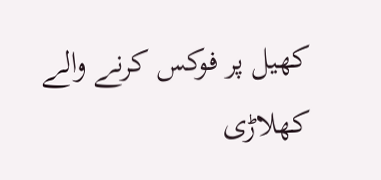کھیل پر فوکس کرنے والے کھلاڑی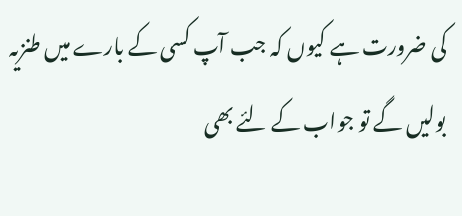کی ضرورت ہے کیوں کہ جب آپ کسی کے بارے میں طنزیہ بولیں گے تو جواب کے لئے بھی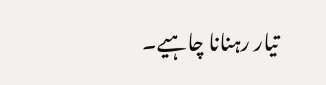تیار رہنانا چاہیے۔